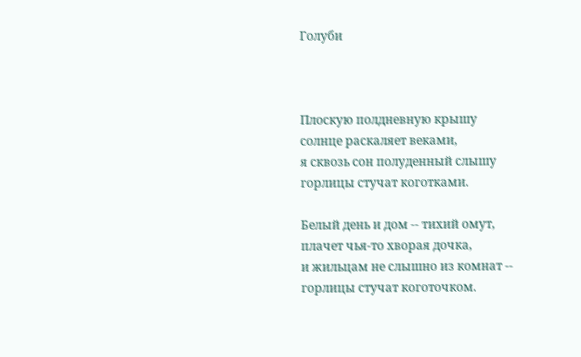Голуби



Плоскую полдневную крышу
солнце раскаляет веками,
я сквозь сон полуденный слышу
горлицы стучат коготками.

Белый день и дом -- тихий омут,
плачет чья-то хворая дочка,
и жильцам не слышно из комнат --
горлицы стучат коготочком.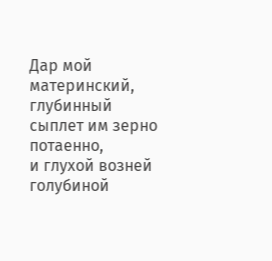Дар мой материнский, глубинный
сыплет им зерно потаенно,
и глухой возней голубиной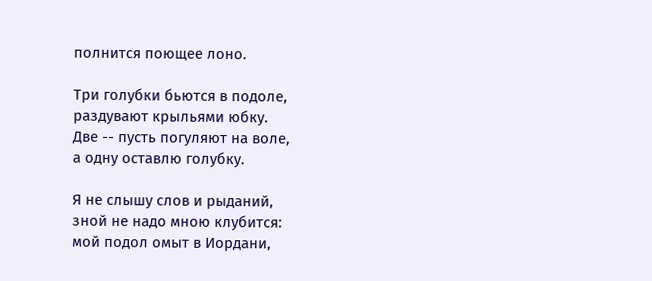полнится поющее лоно.

Три голубки бьются в подоле,
раздувают крыльями юбку.
Две -- пусть погуляют на воле,
а одну оставлю голубку.

Я не слышу слов и рыданий,
зной не надо мною клубится:
мой подол омыт в Иордани,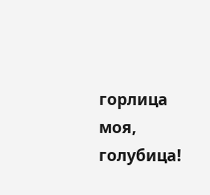горлица моя, голубица!